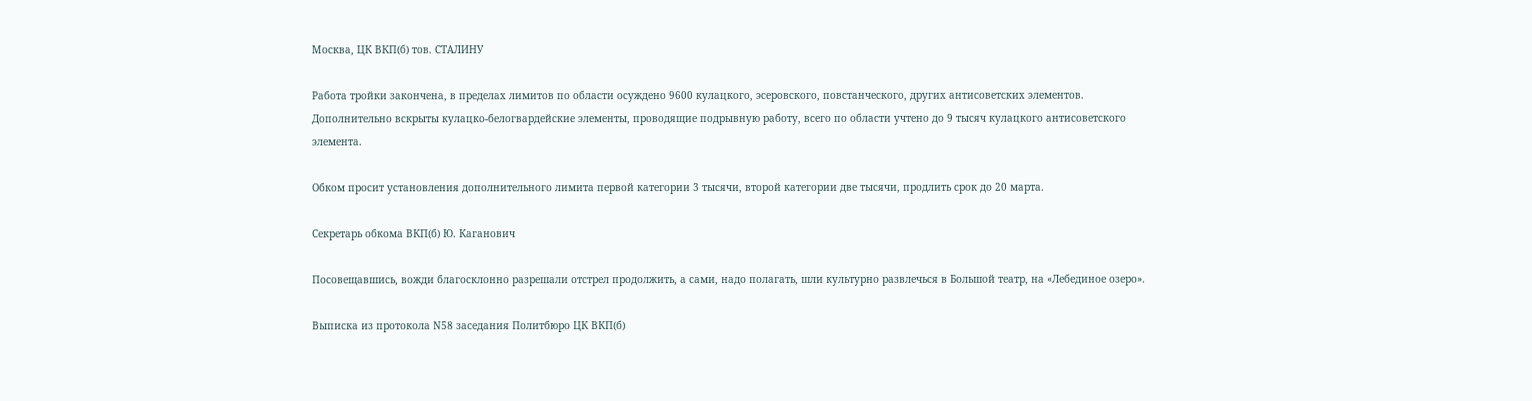Москва, ЦК ВКП(б) тов. СТАЛИНУ

Работа тройки закончена, в пределах лимитов по области осуждено 9600 кулацкого, эсеровского, повстанческого, других антисоветских элементов. Дополнительно вскрыты кулацко-белогвардейские элементы, проводящие подрывную работу, всего по области учтено до 9 тысяч кулацкого антисоветского элемента.

Обком просит установления дополнительного лимита первой категории 3 тысячи, второй категории две тысячи, продлить срок до 20 марта.

Секретарь обкома ВКП(б) Ю. Каганович

Посовещавшись, вожди благосклонно разрешали отстрел продолжить, а сами, надо полагать, шли культурно развлечься в Большой театр, на «Лебединое озеро».

Выписка из протокола N58 заседания Политбюро ЦК ВКП(б)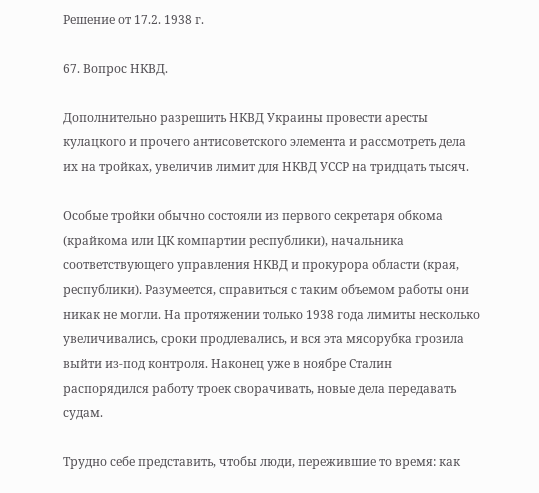Решение от 17.2. 1938 г.

67. Вопрос НКВД.

Дополнительно разрешить НКВД Украины провести аресты кулацкого и прочего антисоветского элемента и рассмотреть дела их на тройках, увеличив лимит для НКВД УССР на тридцать тысяч.

Особые тройки обычно состояли из первого секретаря обкома (крайкома или ЦК компартии республики), начальника соответствующего управления НКВД и прокурора области (края, республики). Разумеется, справиться с таким объемом работы они никак не могли. На протяжении только 1938 года лимиты несколько увеличивались, сроки продлевались, и вся эта мясорубка грозила выйти из-под контроля. Наконец уже в ноябре Сталин распорядился работу троек сворачивать, новые дела передавать судам.

Трудно себе представить, чтобы люди, пережившие то время: как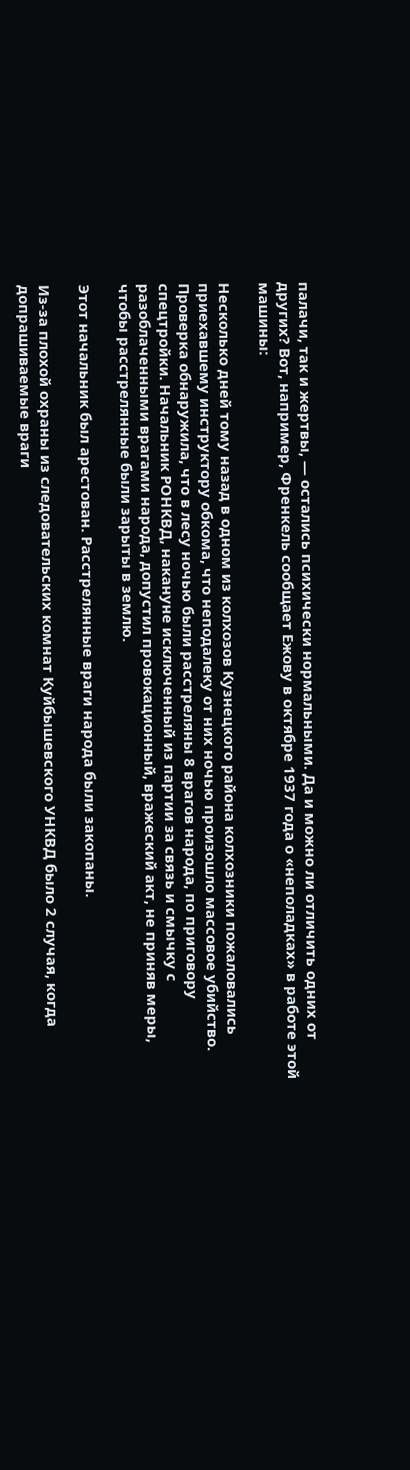палачи, так и жертвы, — остались психически нормальными. Да и можно ли отличить одних от других? Вот, например, Френкель сообщает Ежову в октябре 1937 года о «неполадках» в работе этой машины:

Несколько дней тому назад в одном из колхозов Кузнецкого района колхозники пожаловались приехавшему инструктору обкома, что неподалеку от них ночью произошло массовое убийство. Проверка обнаружила, что в лесу ночью были расстреляны 8 врагов народа, по приговору спецтройки. Начальник РОНКВД, накануне исключенный из партии за связь и смычку с разоблаченными врагами народа, допустил провокационный, вражеский акт, не приняв меры, чтобы расстрелянные были зарыты в землю.

Этот начальник был арестован. Расстрелянные враги народа были закопаны.

Из-за плохой охраны из следовательских комнат Куйбышевского УНКВД было 2 случая, когда допрашиваемые враги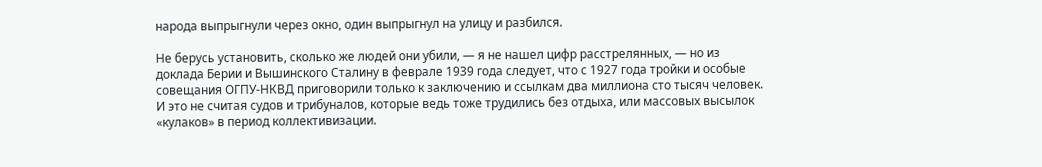народа выпрыгнули через окно, один выпрыгнул на улицу и разбился.

Не берусь установить, сколько же людей они убили, — я не нашел цифр расстрелянных, — но из доклада Берии и Вышинского Сталину в феврале 1939 года следует, что с 1927 года тройки и особые совещания ОГПУ-НКВД приговорили только к заключению и ссылкам два миллиона сто тысяч человек. И это не считая судов и трибуналов, которые ведь тоже трудились без отдыха, или массовых высылок «кулаков» в период коллективизации.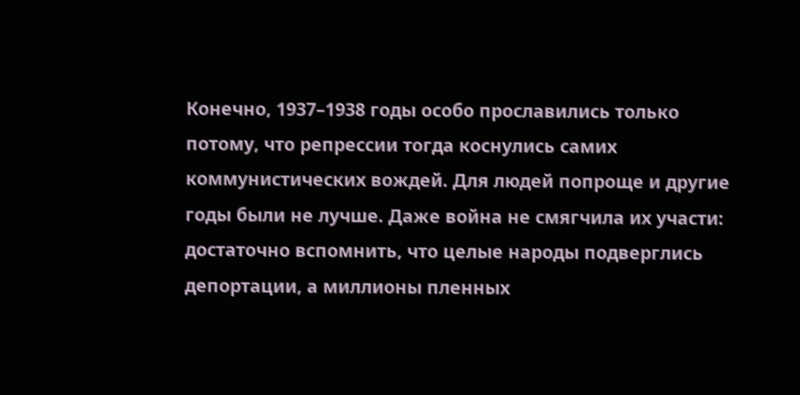Конечно, 1937–1938 годы особо прославились только потому, что репрессии тогда коснулись самих коммунистических вождей. Для людей попроще и другие годы были не лучше. Даже война не смягчила их участи: достаточно вспомнить, что целые народы подверглись депортации, а миллионы пленных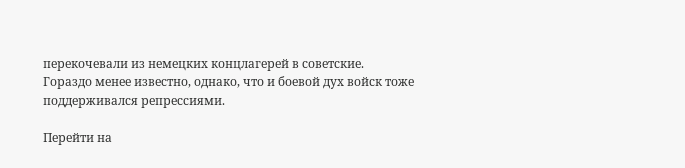перекочевали из немецких концлагерей в советские. Гораздо менее известно, однако, что и боевой дух войск тоже поддерживался репрессиями.

Перейти на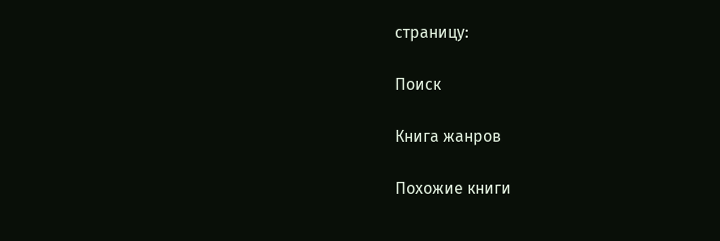страницу:

Поиск

Книга жанров

Похожие книги